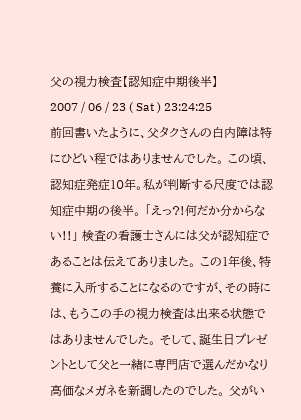父の視力検査【認知症中期後半】
2007 / 06 / 23 ( Sat ) 23:24:25
前回書いたように、父タクさんの白内障は特にひどい程ではありませんでした。 この頃、認知症発症10年。私が判断する尺度では認知症中期の後半。 「えっ?!何だか分からない!!」 検査の看護士さんには父が認知症であることは伝えてありました。 この1年後、特養に入所することになるのですが、その時には、もうこの手の視力検査は出来る状態ではありませんでした。 そして、誕生日プレゼントとして父と一緒に専門店で選んだかなり高価なメガネを新調したのでした。 父がい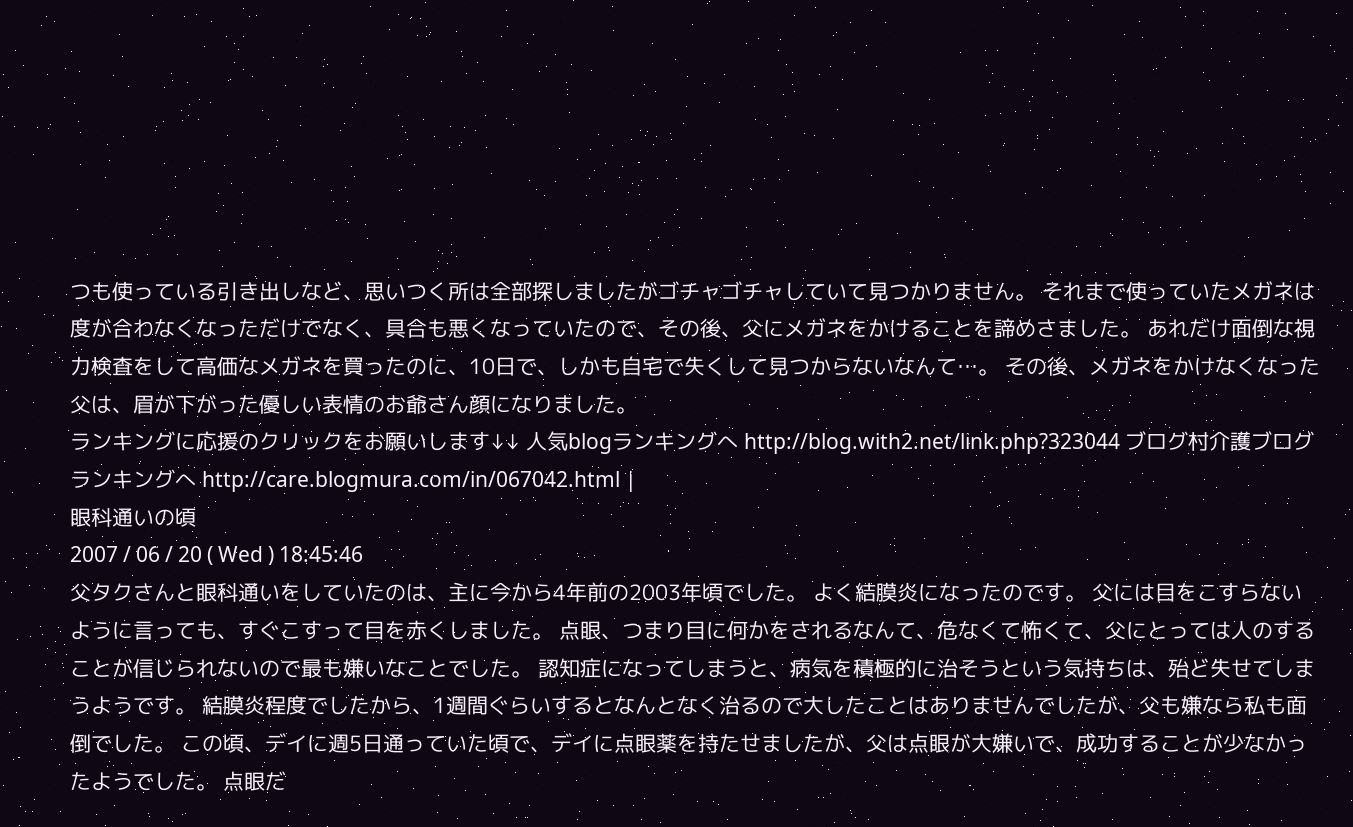つも使っている引き出しなど、思いつく所は全部探しましたがゴチャゴチャしていて見つかりません。 それまで使っていたメガネは度が合わなくなっただけでなく、具合も悪くなっていたので、その後、父にメガネをかけることを諦めさました。 あれだけ面倒な視力検査をして高価なメガネを買ったのに、10日で、しかも自宅で失くして見つからないなんて…。 その後、メガネをかけなくなった父は、眉が下がった優しい表情のお爺さん顔になりました。
ランキングに応援のクリックをお願いします↓↓ 人気blogランキングへ http://blog.with2.net/link.php?323044 ブログ村介護ブログランキングへ http://care.blogmura.com/in/067042.html |
眼科通いの頃
2007 / 06 / 20 ( Wed ) 18:45:46
父タクさんと眼科通いをしていたのは、主に今から4年前の2003年頃でした。 よく結膜炎になったのです。 父には目をこすらないように言っても、すぐこすって目を赤くしました。 点眼、つまり目に何かをされるなんて、危なくて怖くて、父にとっては人のすることが信じられないので最も嫌いなことでした。 認知症になってしまうと、病気を積極的に治そうという気持ちは、殆ど失せてしまうようです。 結膜炎程度でしたから、1週間ぐらいするとなんとなく治るので大したことはありませんでしたが、父も嫌なら私も面倒でした。 この頃、デイに週5日通っていた頃で、デイに点眼薬を持たせましたが、父は点眼が大嫌いで、成功することが少なかったようでした。 点眼だ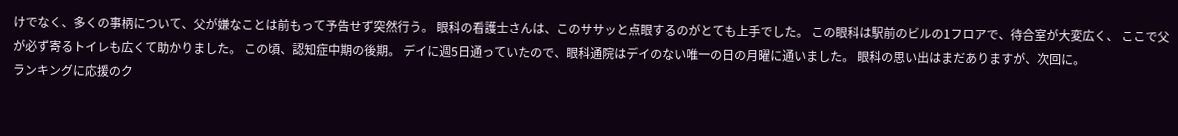けでなく、多くの事柄について、父が嫌なことは前もって予告せず突然行う。 眼科の看護士さんは、このササッと点眼するのがとても上手でした。 この眼科は駅前のビルの1フロアで、待合室が大変広く、 ここで父が必ず寄るトイレも広くて助かりました。 この頃、認知症中期の後期。 デイに週5日通っていたので、眼科通院はデイのない唯一の日の月曜に通いました。 眼科の思い出はまだありますが、次回に。
ランキングに応援のク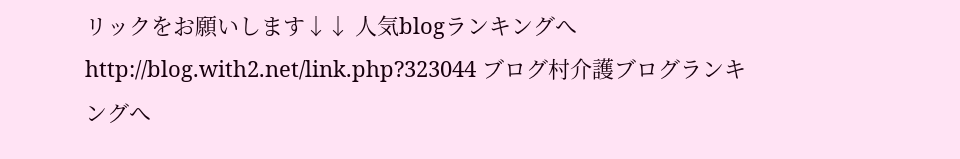リックをお願いします↓↓ 人気blogランキングへ http://blog.with2.net/link.php?323044 ブログ村介護ブログランキングへ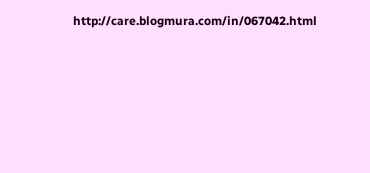http://care.blogmura.com/in/067042.html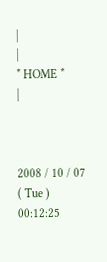|
|
* HOME *
|



2008 / 10 / 07 ( Tue ) 00:12:25